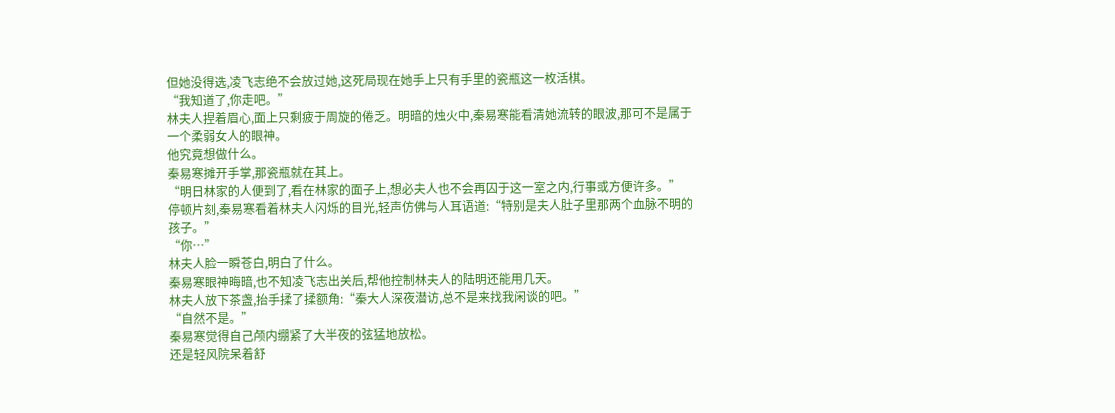但她没得选,凌飞志绝不会放过她,这死局现在她手上只有手里的瓷瓶这一枚活棋。
“我知道了,你走吧。”
林夫人捏着眉心,面上只剩疲于周旋的倦乏。明暗的烛火中,秦易寒能看清她流转的眼波,那可不是属于一个柔弱女人的眼神。
他究竟想做什么。
秦易寒摊开手掌,那瓷瓶就在其上。
“明日林家的人便到了,看在林家的面子上,想必夫人也不会再囚于这一室之内,行事或方便许多。”
停顿片刻,秦易寒看着林夫人闪烁的目光,轻声仿佛与人耳语道:“特别是夫人肚子里那两个血脉不明的孩子。”
“你…”
林夫人脸一瞬苍白,明白了什么。
秦易寒眼神晦暗,也不知凌飞志出关后,帮他控制林夫人的陆明还能用几天。
林夫人放下茶盏,抬手揉了揉额角:“秦大人深夜潜访,总不是来找我闲谈的吧。”
“自然不是。”
秦易寒觉得自己颅内绷紧了大半夜的弦猛地放松。
还是轻风院呆着舒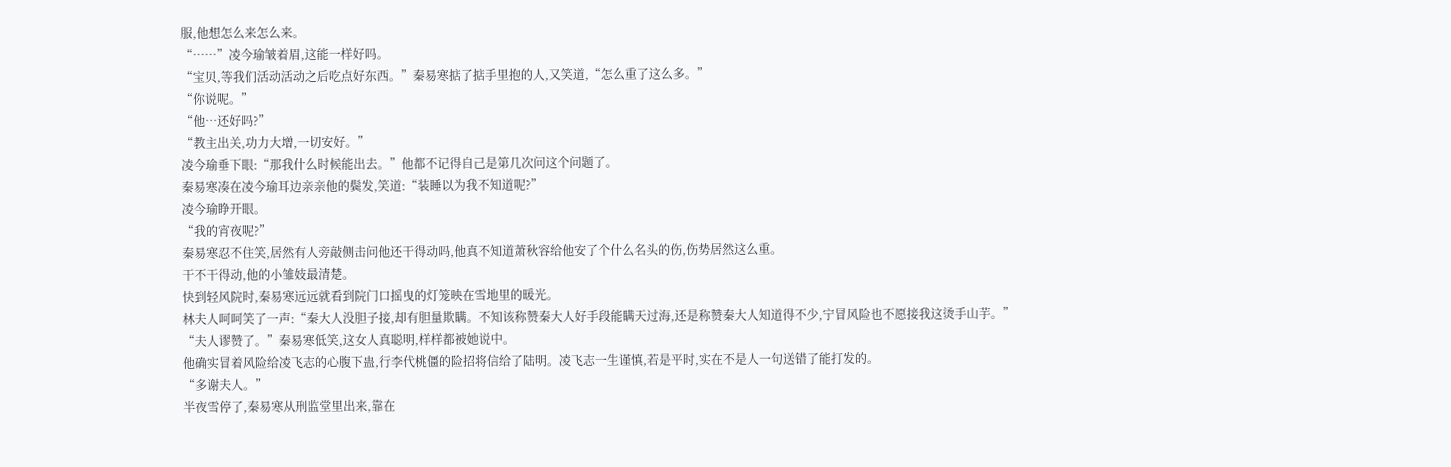服,他想怎么来怎么来。
“……”凌今瑜皱着眉,这能一样好吗。
“宝贝,等我们活动活动之后吃点好东西。”秦易寒掂了掂手里抱的人,又笑道,“怎么重了这么多。”
“你说呢。”
“他…还好吗?”
“教主出关,功力大增,一切安好。”
凌今瑜垂下眼:“那我什么时候能出去。”他都不记得自己是第几次问这个问题了。
秦易寒凑在凌今瑜耳边亲亲他的鬓发,笑道:“装睡以为我不知道呢?”
凌今瑜睁开眼。
“我的宵夜呢?”
秦易寒忍不住笑,居然有人旁敲侧击问他还干得动吗,他真不知道萧秋容给他安了个什么名头的伤,伤势居然这么重。
干不干得动,他的小雏妓最清楚。
快到轻风院时,秦易寒远远就看到院门口摇曳的灯笼映在雪地里的暖光。
林夫人呵呵笑了一声:“秦大人没胆子接,却有胆量欺瞒。不知该称赞秦大人好手段能瞒天过海,还是称赞秦大人知道得不少,宁冒风险也不愿接我这烫手山芋。”
“夫人谬赞了。”秦易寒低笑,这女人真聪明,样样都被她说中。
他确实冒着风险给凌飞志的心腹下蛊,行李代桃僵的险招将信给了陆明。凌飞志一生谨慎,若是平时,实在不是人一句送错了能打发的。
“多谢夫人。”
半夜雪停了,秦易寒从刑监堂里出来,靠在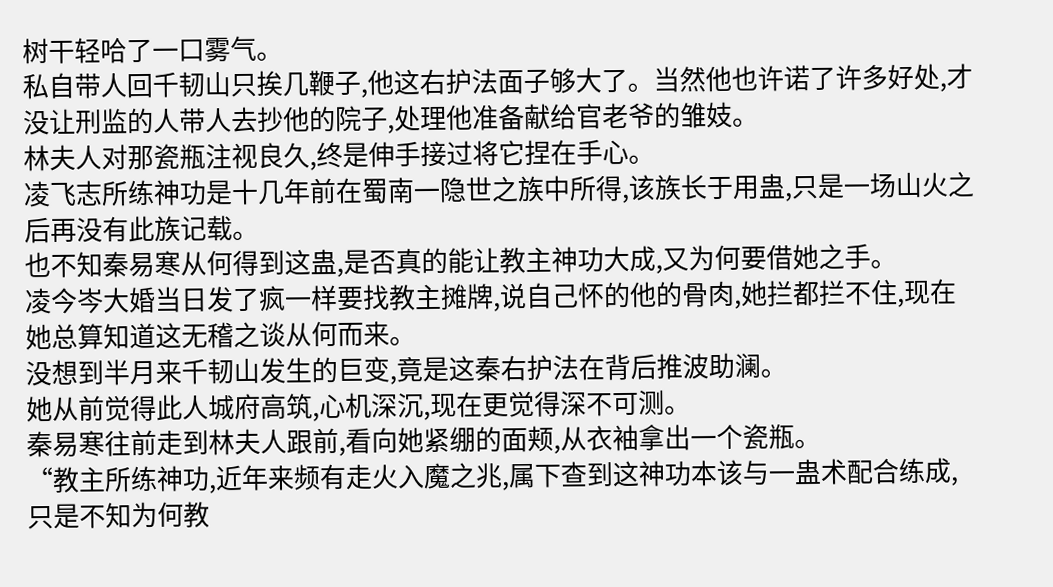树干轻哈了一口雾气。
私自带人回千韧山只挨几鞭子,他这右护法面子够大了。当然他也许诺了许多好处,才没让刑监的人带人去抄他的院子,处理他准备献给官老爷的雏妓。
林夫人对那瓷瓶注视良久,终是伸手接过将它捏在手心。
凌飞志所练神功是十几年前在蜀南一隐世之族中所得,该族长于用蛊,只是一场山火之后再没有此族记载。
也不知秦易寒从何得到这蛊,是否真的能让教主神功大成,又为何要借她之手。
凌今岑大婚当日发了疯一样要找教主摊牌,说自己怀的他的骨肉,她拦都拦不住,现在她总算知道这无稽之谈从何而来。
没想到半月来千韧山发生的巨变,竟是这秦右护法在背后推波助澜。
她从前觉得此人城府高筑,心机深沉,现在更觉得深不可测。
秦易寒往前走到林夫人跟前,看向她紧绷的面颊,从衣袖拿出一个瓷瓶。
“教主所练神功,近年来频有走火入魔之兆,属下查到这神功本该与一蛊术配合练成,只是不知为何教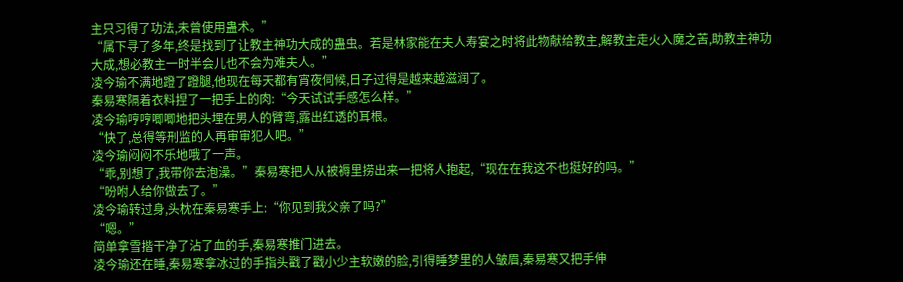主只习得了功法,未曾使用蛊术。”
“属下寻了多年,终是找到了让教主神功大成的蛊虫。若是林家能在夫人寿宴之时将此物献给教主,解教主走火入魔之苦,助教主神功大成,想必教主一时半会儿也不会为难夫人。”
凌今瑜不满地蹬了蹬腿,他现在每天都有宵夜伺候,日子过得是越来越滋润了。
秦易寒隔着衣料捏了一把手上的肉:“今天试试手感怎么样。”
凌今瑜哼哼唧唧地把头埋在男人的臂弯,露出红透的耳根。
“快了,总得等刑监的人再审审犯人吧。”
凌今瑜闷闷不乐地哦了一声。
“乖,别想了,我带你去泡澡。”秦易寒把人从被褥里捞出来一把将人抱起,“现在在我这不也挺好的吗。”
“吩咐人给你做去了。”
凌今瑜转过身,头枕在秦易寒手上:“你见到我父亲了吗?”
“嗯。”
简单拿雪揩干净了沾了血的手,秦易寒推门进去。
凌今瑜还在睡,秦易寒拿冰过的手指头戳了戳小少主软嫩的脸,引得睡梦里的人皱眉,秦易寒又把手伸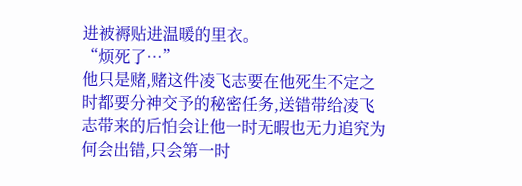进被褥贴进温暖的里衣。
“烦死了…”
他只是赌,赌这件凌飞志要在他死生不定之时都要分神交予的秘密任务,送错带给凌飞志带来的后怕会让他一时无暇也无力追究为何会出错,只会第一时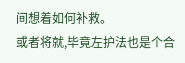间想着如何补救。
或者将就,毕竟左护法也是个合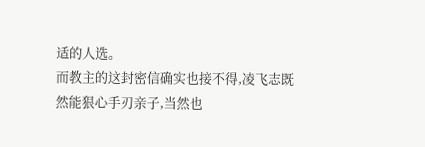适的人选。
而教主的这封密信确实也接不得,凌飞志既然能狠心手刃亲子,当然也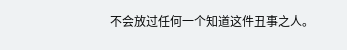不会放过任何一个知道这件丑事之人。